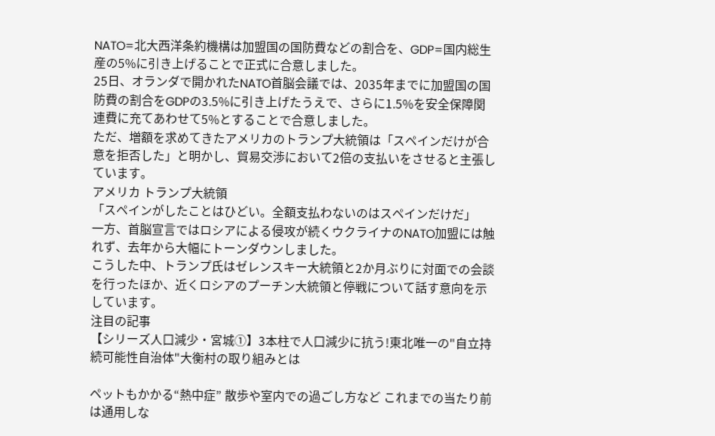NATO=北大西洋条約機構は加盟国の国防費などの割合を、GDP=国内総生産の5%に引き上げることで正式に合意しました。
25日、オランダで開かれたNATO首脳会議では、2035年までに加盟国の国防費の割合をGDPの3.5%に引き上げたうえで、さらに1.5%を安全保障関連費に充てあわせて5%とすることで合意しました。
ただ、増額を求めてきたアメリカのトランプ大統領は「スペインだけが合意を拒否した」と明かし、貿易交渉において2倍の支払いをさせると主張しています。
アメリカ トランプ大統領
「スペインがしたことはひどい。全額支払わないのはスペインだけだ」
一方、首脳宣言ではロシアによる侵攻が続くウクライナのNATO加盟には触れず、去年から大幅にトーンダウンしました。
こうした中、トランプ氏はゼレンスキー大統領と2か月ぶりに対面での会談を行ったほか、近くロシアのプーチン大統領と停戦について話す意向を示しています。
注目の記事
【シリーズ人口減少・宮城①】3本柱で人口減少に抗う!東北唯一の"自立持続可能性自治体"大衡村の取り組みとは

ペットもかかる“熱中症” 散歩や室内での過ごし方など これまでの当たり前は通用しな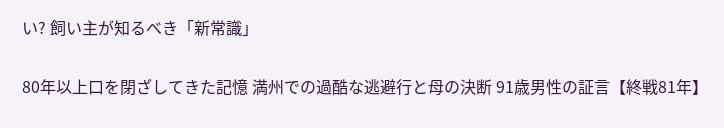い? 飼い主が知るべき「新常識」

80年以上口を閉ざしてきた記憶 満州での過酷な逃避行と母の決断 91歳男性の証言【終戦81年】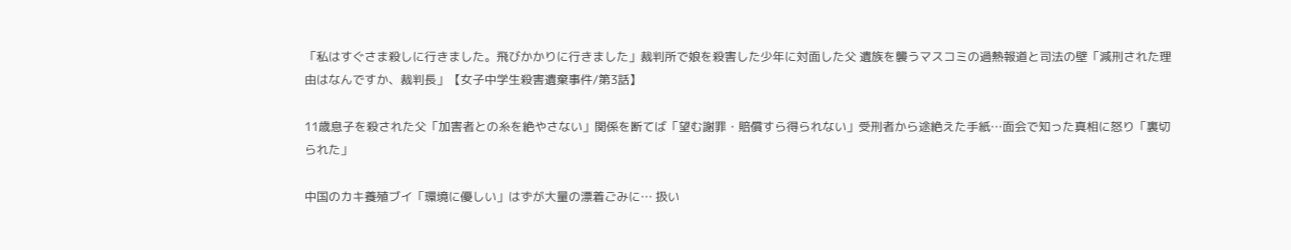「私はすぐさま殺しに行きました。飛びかかりに行きました」裁判所で娘を殺害した少年に対面した父 遺族を襲うマスコミの過熱報道と司法の壁「減刑された理由はなんですか、裁判長」【女子中学生殺害遺棄事件/第3話】

11歳息子を殺された父「加害者との糸を絶やさない」関係を断てば「望む謝罪・賠償すら得られない」受刑者から途絶えた手紙…面会で知った真相に怒り「裏切られた」

中国のカキ養殖ブイ「環境に優しい」はずが大量の漂着ごみに… 扱い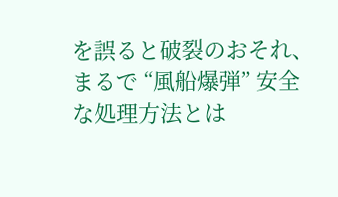を誤ると破裂のおそれ、まるで “風船爆弾” 安全な処理方法とは